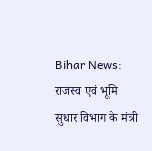Bihar News: राजस्व एवं भूमि सुधार विभाग के मंत्री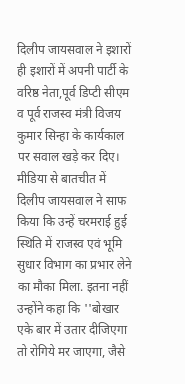दिलीप जायसवाल ने इशारों ही इशारों में अपनी पार्टी के वरिष्ठ नेता,पूर्व डिप्टी सीएम व पूर्व राजस्व मंत्री विजय कुमार सिन्हा के कार्यकाल पर सवाल खड़े कर दिए। मीडिया से बातचीत में दिलीप जायसवाल ने साफ किया कि उन्हें चरमराई हुई स्थिति में राजस्व एवं भूमि सुधार विभाग का प्रभार लेने का मौका मिला. इतना नहीं उन्होंने कहा कि ''बोखार एके बार में उतार दीजिएगा तो रोगिये मर जाएगा, जैसे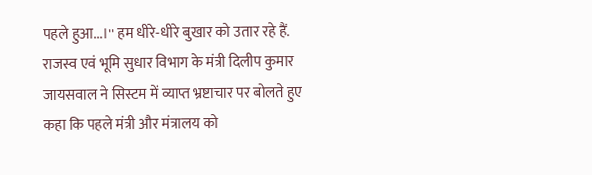पहले हुआ...।'' हम धीरे-धीरे बुखार को उतार रहे हैं.
राजस्व एवं भूमि सुधार विभाग के मंत्री दिलीप कुमार जायसवाल ने सिस्टम में व्याप्त भ्रष्टाचार पर बोलते हुए कहा कि पहले मंत्री और मंत्रालय को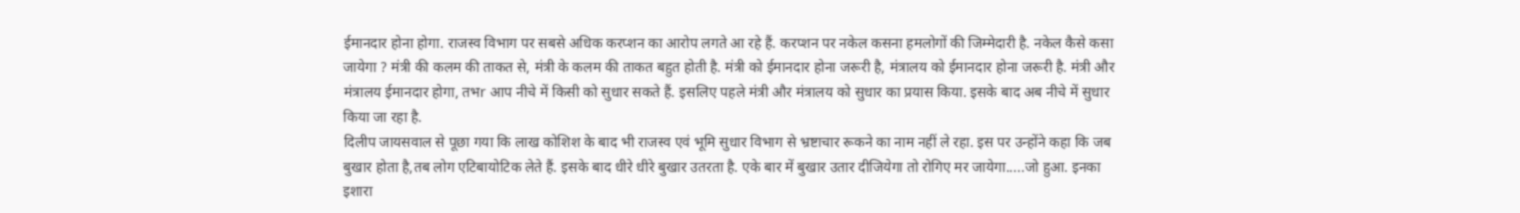ईमानदार होना होगा. राजस्व विभाग पर सबसे अधिक करप्शन का आरोप लगते आ रहे हैं. करप्शन पर नकेल कसना हमलोगों की जिम्मेदारी है. नकेल कैसे कसा जायेगा ? मंत्री की कलम की ताकत से, मंत्री के कलम की ताकत बहुत होती है. मंत्री को ईमानदार होना जरूरी है, मंत्रालय को ईमानदार होना जरूरी है. मंत्री और मंत्रालय ईमानदार होगा, तभr आप नीचे में किसी को सुधार सकते हैं. इसलिए पहले मंत्री और मंत्रालय को सुधार का प्रयास किया. इसके बाद अब नीचे में सुधार किया जा रहा है.
दिलीप जायसवाल से पूछा गया कि लाख कोशिश के बाद भी राजस्व एवं भूमि सुधार विभाग से भ्रष्टाचार रूकने का नाम नहीं ले रहा. इस पर उन्होंने कहा कि जब बुखार होता है,तब लोग एटिबायोटिक लेते हैं. इसके बाद धीरे धीरे बुखार उतरता है. एके बार में बुखार उतार दीजियेगा तो रोगिए मर जायेगा.....जो हुआ. इनका इशारा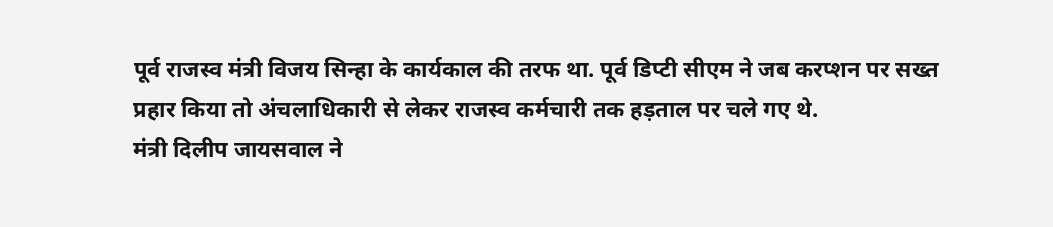पूर्व राजस्व मंत्री विजय सिन्हा के कार्यकाल की तरफ था. पूर्व डिप्टी सीएम ने जब करप्शन पर सख्त प्रहार किया तो अंचलाधिकारी से लेकर राजस्व कर्मचारी तक हड़ताल पर चले गए थे.
मंत्री दिलीप जायसवाल ने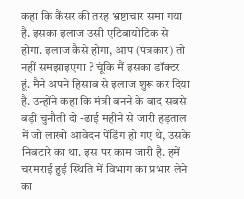कहा कि कैंसर की तरह भ्रष्टाचार समा गया है. इसका इलाज उसी एटिबायोटिक से होगा. इलाज कैसे होगा, आप (पत्रकार) तो नहीं समझाइएगा ? चूंकि मैं इसका डॉक्टर हूं. मैने अपने हिसाब से इलाज शुरू कर दिया है. उन्होंने कहा कि मंत्री बनने के बाद सबसे बड़ी चुनौती दो -ढाई महीने से जारी हड़ताल में जो लाखो आवेदन पेंडिंग हो गए थे, उसके निबटारे का था. इस पर काम जारी है. हमें चरमराई हुई स्थिति में विभाग का प्रभार लेने का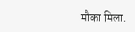मौका मिला.